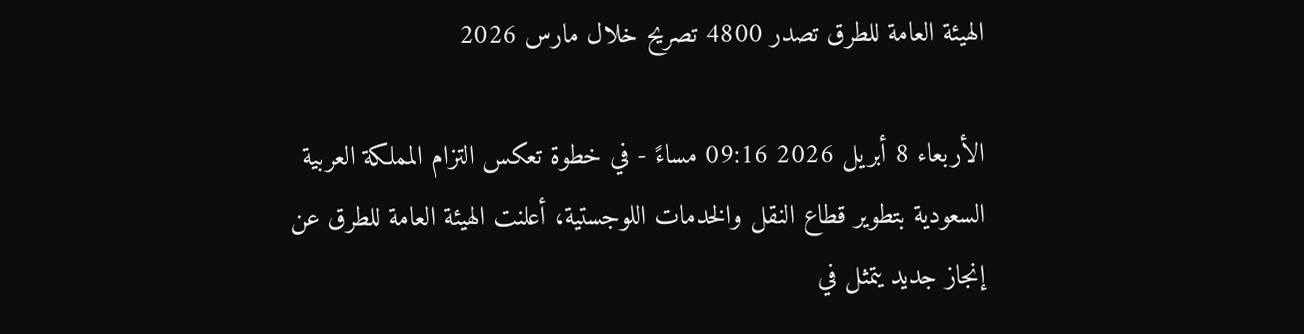الهيئة العامة للطرق تصدر 4800 تصريح خلال مارس 2026

الأربعاء 8 أبريل 2026 09:16 مساءً - في خطوة تعكس التزام المملكة العربية السعودية بتطوير قطاع النقل والخدمات اللوجستية، أعلنت الهيئة العامة للطرق عن إنجاز جديد يتمثل في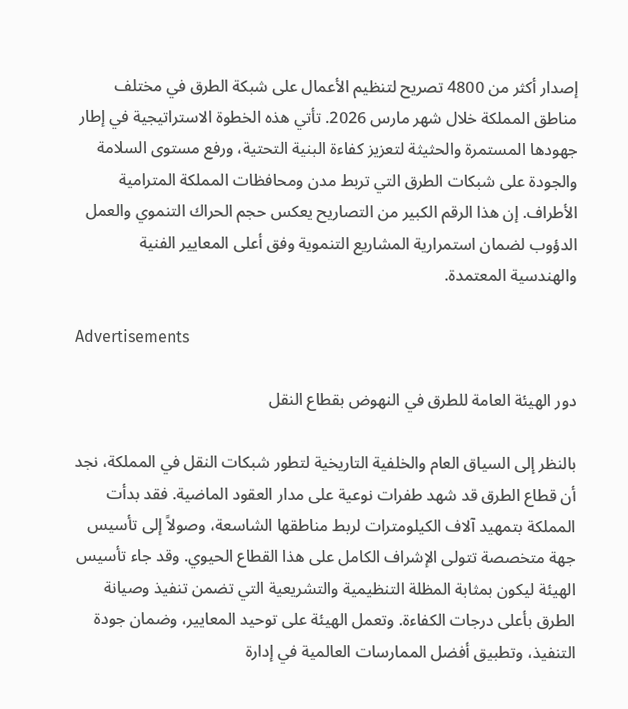إصدار أكثر من 4800 تصريح لتنظيم الأعمال على شبكة الطرق في مختلف مناطق المملكة خلال شهر مارس 2026. تأتي هذه الخطوة الاستراتيجية في إطار جهودها المستمرة والحثيثة لتعزيز كفاءة البنية التحتية، ورفع مستوى السلامة والجودة على شبكات الطرق التي تربط مدن ومحافظات المملكة المترامية الأطراف. إن هذا الرقم الكبير من التصاريح يعكس حجم الحراك التنموي والعمل الدؤوب لضمان استمرارية المشاريع التنموية وفق أعلى المعايير الفنية والهندسية المعتمدة.

Advertisements

دور الهيئة العامة للطرق في النهوض بقطاع النقل

بالنظر إلى السياق العام والخلفية التاريخية لتطور شبكات النقل في المملكة، نجد أن قطاع الطرق قد شهد طفرات نوعية على مدار العقود الماضية. فقد بدأت المملكة بتمهيد آلاف الكيلومترات لربط مناطقها الشاسعة، وصولاً إلى تأسيس جهة متخصصة تتولى الإشراف الكامل على هذا القطاع الحيوي. وقد جاء تأسيس الهيئة ليكون بمثابة المظلة التنظيمية والتشريعية التي تضمن تنفيذ وصيانة الطرق بأعلى درجات الكفاءة. وتعمل الهيئة على توحيد المعايير، وضمان جودة التنفيذ، وتطبيق أفضل الممارسات العالمية في إدارة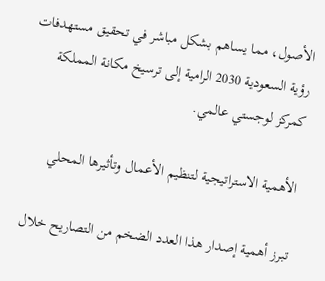الأصول، مما يساهم بشكل مباشر في تحقيق مستهدفات رؤية السعودية 2030 الرامية إلى ترسيخ مكانة المملكة كمركز لوجستي عالمي.

الأهمية الاستراتيجية لتنظيم الأعمال وتأثيرها المحلي

تبرز أهمية إصدار هذا العدد الضخم من التصاريح خلال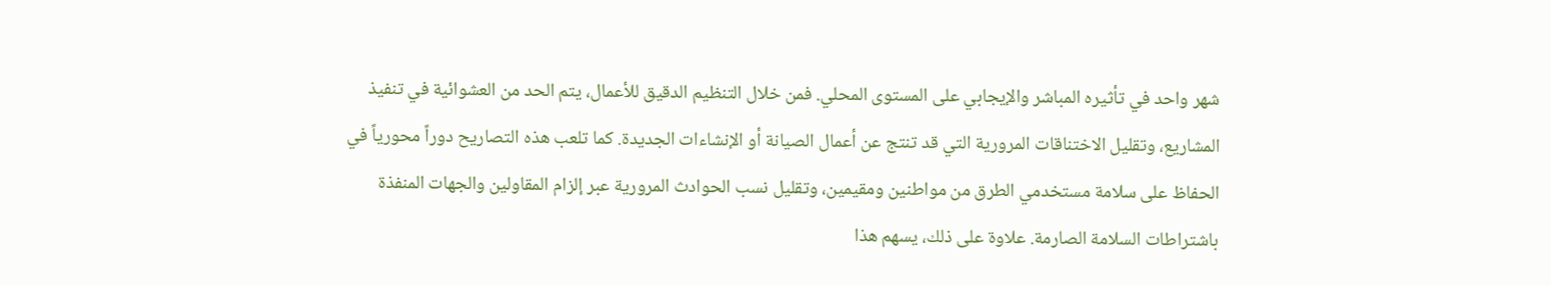شهر واحد في تأثيره المباشر والإيجابي على المستوى المحلي. فمن خلال التنظيم الدقيق للأعمال، يتم الحد من العشوائية في تنفيذ المشاريع، وتقليل الاختناقات المرورية التي قد تنتج عن أعمال الصيانة أو الإنشاءات الجديدة. كما تلعب هذه التصاريح دوراً محورياً في الحفاظ على سلامة مستخدمي الطرق من مواطنين ومقيمين، وتقليل نسب الحوادث المرورية عبر إلزام المقاولين والجهات المنفذة باشتراطات السلامة الصارمة. علاوة على ذلك، يسهم هذا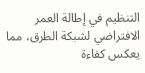التنظيم في إطالة العمر الافتراضي لشبكة الطرق، مما يعكس كفاءة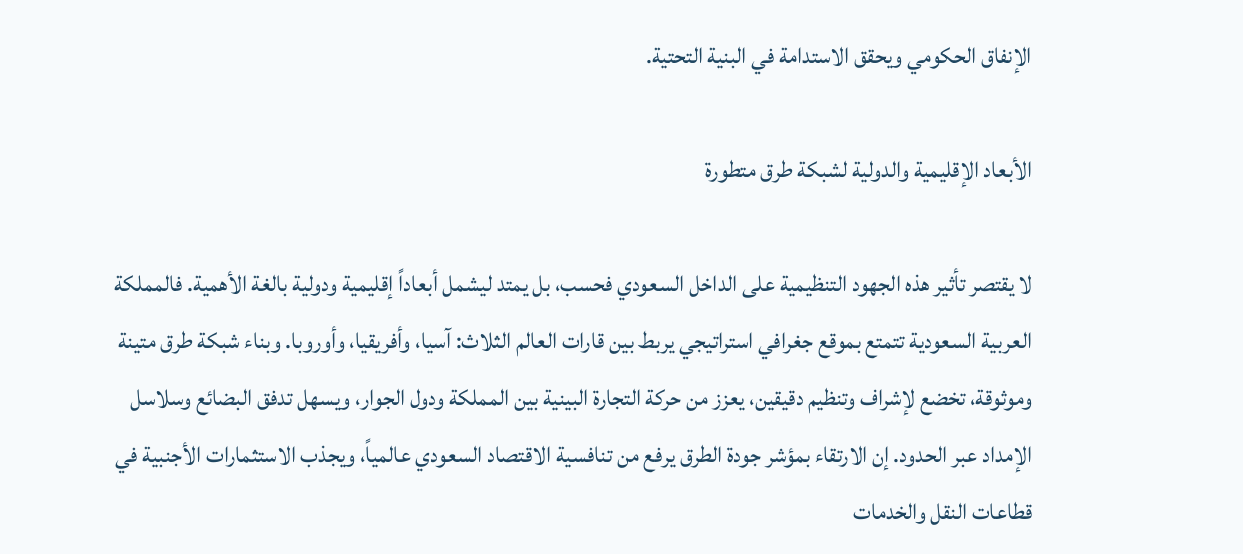الإنفاق الحكومي ويحقق الاستدامة في البنية التحتية.

الأبعاد الإقليمية والدولية لشبكة طرق متطورة

لا يقتصر تأثير هذه الجهود التنظيمية على الداخل السعودي فحسب، بل يمتد ليشمل أبعاداً إقليمية ودولية بالغة الأهمية. فالمملكة العربية السعودية تتمتع بموقع جغرافي استراتيجي يربط بين قارات العالم الثلاث: آسيا، وأفريقيا، وأوروبا. وبناء شبكة طرق متينة وموثوقة، تخضع لإشراف وتنظيم دقيقين، يعزز من حركة التجارة البينية بين المملكة ودول الجوار، ويسهل تدفق البضائع وسلاسل الإمداد عبر الحدود. إن الارتقاء بمؤشر جودة الطرق يرفع من تنافسية الاقتصاد السعودي عالمياً، ويجذب الاستثمارات الأجنبية في قطاعات النقل والخدمات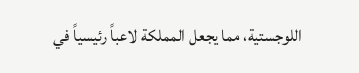اللوجستية، مما يجعل المملكة لاعباً رئيسياً في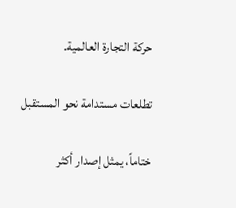حركة التجارة العالمية.

تطلعات مستدامة نحو المستقبل

ختاماً، يمثل إصدار أكثر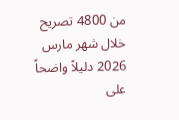من 4800 تصريح خلال شهر مارس 2026 دليلاً واضحاً على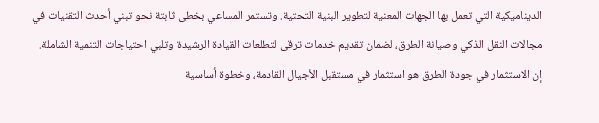الديناميكية التي تعمل بها الجهات المعنية لتطوير البنية التحتية. وتستمر المساعي بخطى ثابتة نحو تبني أحدث التقنيات في مجالات النقل الذكي وصيانة الطرق، لضمان تقديم خدمات ترقى لتطلعات القيادة الرشيدة وتلبي احتياجات التنمية الشاملة. إن الاستثمار في جودة الطرق هو استثمار في مستقبل الأجيال القادمة، وخطوة أساسية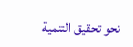نحو تحقيق التنمية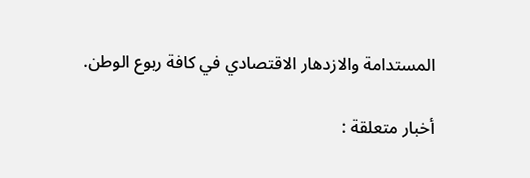المستدامة والازدهار الاقتصادي في كافة ربوع الوطن.

أخبار متعلقة :